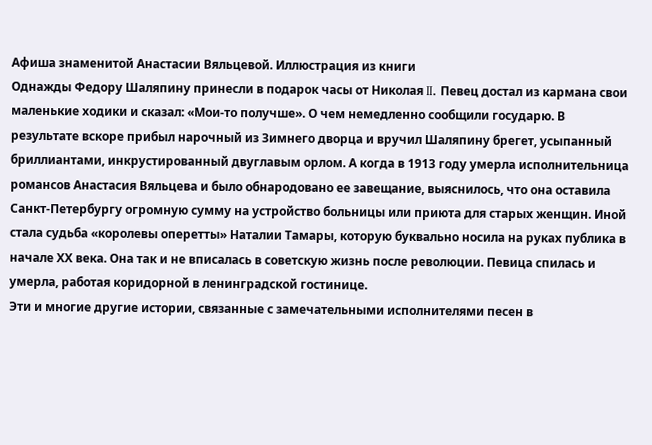Афиша знаменитой Анастасии Вяльцевой. Иллюстрация из книги
Однажды Федору Шаляпину принесли в подарок часы от Николая II. Певец достал из кармана свои маленькие ходики и сказал: «Мои-то получше». О чем немедленно сообщили государю. В результате вскоре прибыл нарочный из Зимнего дворца и вручил Шаляпину брегет, усыпанный бриллиантами, инкрустированный двуглавым орлом. А когда в 1913 году умерла исполнительница романсов Анастасия Вяльцева и было обнародовано ее завещание, выяснилось, что она оставила Санкт-Петербургу огромную сумму на устройство больницы или приюта для старых женщин. Иной стала судьба «королевы оперетты» Наталии Тамары, которую буквально носила на руках публика в начале ХХ века. Она так и не вписалась в советскую жизнь после революции. Певица спилась и умерла, работая коридорной в ленинградской гостинице.
Эти и многие другие истории, связанные с замечательными исполнителями песен в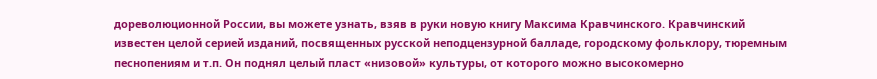дореволюционной России, вы можете узнать, взяв в руки новую книгу Максима Кравчинского. Кравчинский известен целой серией изданий, посвященных русской неподцензурной балладе, городскому фольклору, тюремным песнопениям и т.п. Он поднял целый пласт «низовой» культуры, от которого можно высокомерно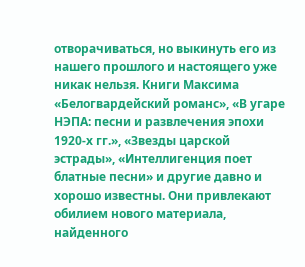отворачиваться, но выкинуть его из нашего прошлого и настоящего уже никак нельзя. Книги Максима «Белогвардейский романс», «В угаре НЭПА: песни и развлечения эпохи 1920-х гг.», «Звезды царской эстрады», «Интеллигенция поет блатные песни» и другие давно и хорошо известны. Они привлекают обилием нового материала, найденного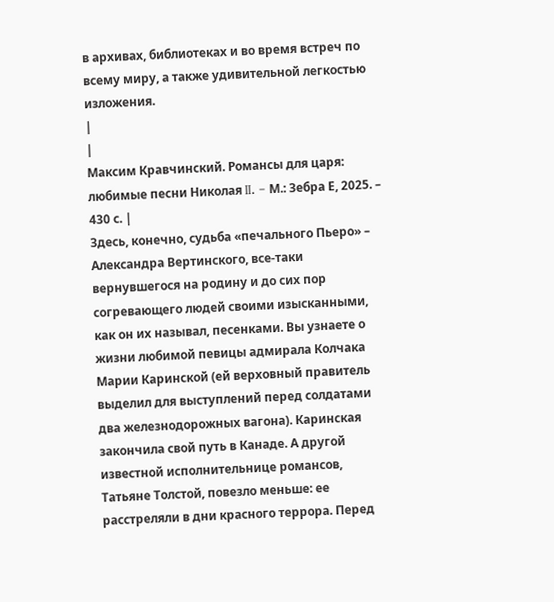в архивах, библиотеках и во время встреч по всему миру, а также удивительной легкостью изложения.
|
|
Максим Кравчинский. Романсы для царя: любимые песни Николая II. – М.: Зебра Е, 2025. – 430 с. |
Здесь, конечно, судьба «печального Пьеро» – Александра Вертинского, все-таки вернувшегося на родину и до сих пор согревающего людей своими изысканными, как он их называл, песенками. Вы узнаете о жизни любимой певицы адмирала Колчака Марии Каринской (ей верховный правитель выделил для выступлений перед солдатами два железнодорожных вагона). Каринская закончила свой путь в Канаде. А другой известной исполнительнице романсов, Татьяне Толстой, повезло меньше: ее расстреляли в дни красного террора. Перед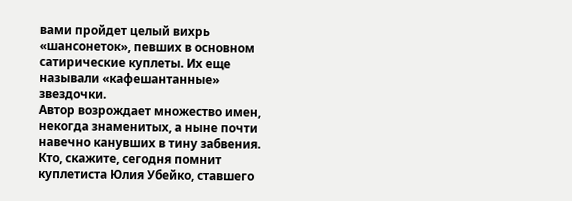вами пройдет целый вихрь «шансонеток», певших в основном сатирические куплеты. Их еще называли «кафешантанные» звездочки.
Автор возрождает множество имен, некогда знаменитых, а ныне почти навечно канувших в тину забвения. Кто, скажите, сегодня помнит куплетиста Юлия Убейко, ставшего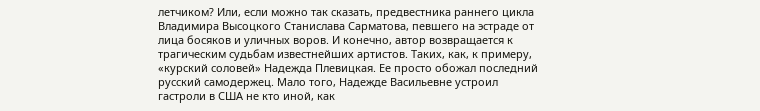летчиком? Или, если можно так сказать, предвестника раннего цикла Владимира Высоцкого Станислава Сарматова, певшего на эстраде от лица босяков и уличных воров. И конечно, автор возвращается к трагическим судьбам известнейших артистов. Таких, как, к примеру, «курский соловей» Надежда Плевицкая. Ее просто обожал последний русский самодержец. Мало того, Надежде Васильевне устроил гастроли в США не кто иной, как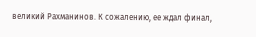великий Рахманинов. К сожалению, ее ждал финал,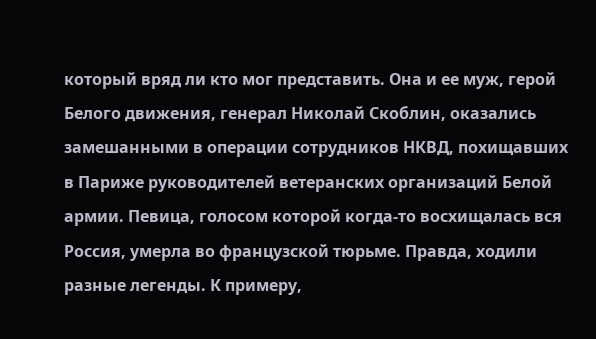который вряд ли кто мог представить. Она и ее муж, герой Белого движения, генерал Николай Скоблин, оказались замешанными в операции сотрудников НКВД, похищавших в Париже руководителей ветеранских организаций Белой армии. Певица, голосом которой когда-то восхищалась вся Россия, умерла во французской тюрьме. Правда, ходили разные легенды. К примеру,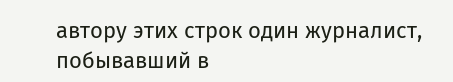автору этих строк один журналист, побывавший в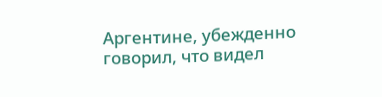Аргентине, убежденно говорил, что видел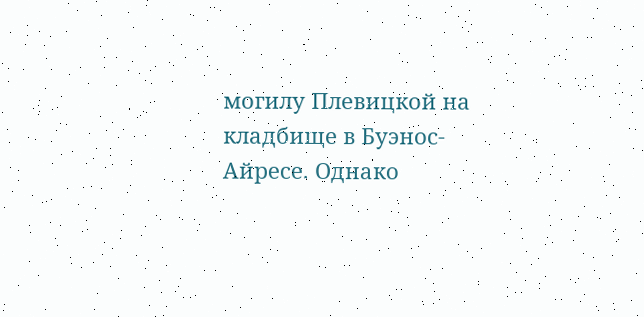могилу Плевицкой на кладбище в Буэнос-Айресе. Однако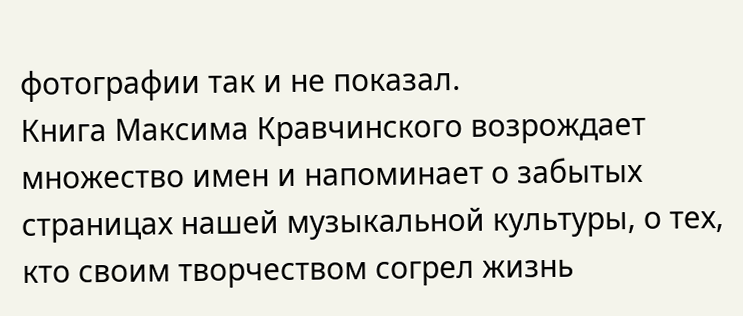фотографии так и не показал.
Книга Максима Кравчинского возрождает множество имен и напоминает о забытых страницах нашей музыкальной культуры, о тех, кто своим творчеством согрел жизнь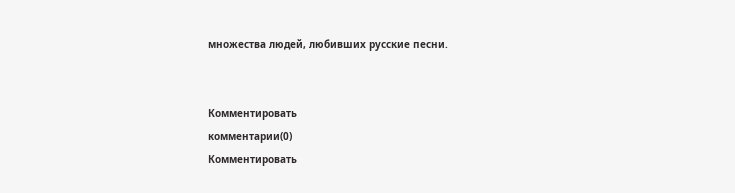множества людей, любивших русские песни.


Комментировать
комментарии(0)
Комментировать